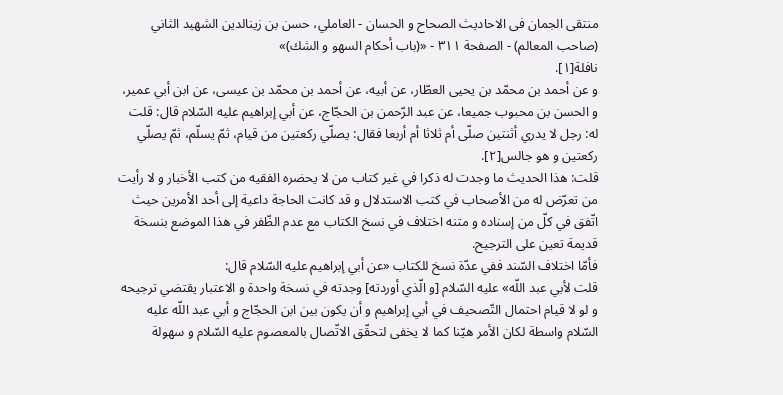منتقى الجمان فى الاحاديث الصحاح و الحسان - العاملي، حسن بن زينالدين الشهيد الثاني (صاحب المعالم) - الصفحة ٣١١ - «(باب أحكام السهو و الشك)»
نافلة[١].
و عن أحمد بن محمّد بن يحيى العطّار، عن أبيه، عن أحمد بن محمّد بن عيسى، عن ابن أبي عمير، و الحسن بن محبوب جميعا، عن عبد الرّحمن بن الحجّاج، عن أبي إبراهيم عليه السّلام قال: قلت له: رجل لا يدري أثنتين صلّى أم ثلاثا أم أربعا فقال: يصلّي ركعتين من قيام، ثمّ يسلّم، ثمّ يصلّي ركعتين و هو جالس[٢].
قلت: هذا الحديث ما وجدت له ذكرا في غير كتاب من لا يحضره الفقيه من كتب الأخبار و لا رأيت من تعرّض له من الأصحاب في كتب الاستدلال و قد كانت الحاجة داعية إلى أحد الأمرين حيث اتّفق في كلّ من إسناده و متنه اختلاف في نسخ الكتاب مع عدم الظّفر في هذا الموضع بنسخة قديمة تعين على الترجيح.
فأمّا اختلاف السّند ففي عدّة نسخ للكتاب «عن أبي إبراهيم عليه السّلام قال:
قلت لأبي عبد اللّه» عليه السّلام [و الّذي أوردته] وجدته في نسخة واحدة و الاعتبار يقتضي ترجيحه و لو لا قيام احتمال التّصحيف في أبي إبراهيم و أن يكون بين ابن الحجّاج و أبي عبد اللّه عليه السّلام واسطة لكان الأمر هيّنا كما لا يخفى لتحقّق الاتّصال بالمعصوم عليه السّلام و سهولة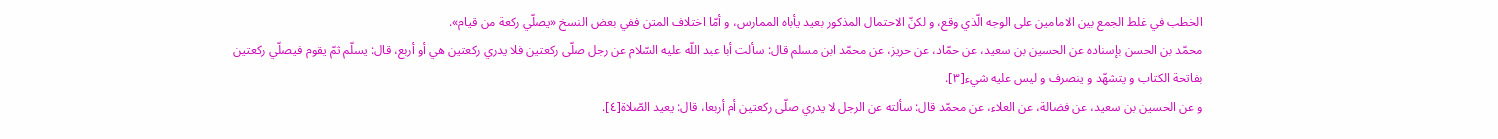الخطب في غلط الجمع بين الامامين على الوجه الّذي وقع، و لكنّ الاحتمال المذكور بعيد يأباه الممارس، و أمّا اختلاف المتن ففي بعض النسخ «يصلّي ركعة من قيام».
محمّد بن الحسن بإسناده عن الحسين بن سعيد، عن حمّاد، عن حريز، عن محمّد ابن مسلم قال: سألت أبا عبد اللّه عليه السّلام عن رجل صلّى ركعتين فلا يدري ركعتين هي أو أربع، قال: يسلّم ثمّ يقوم فيصلّي ركعتين بفاتحة الكتاب و يتشهّد و ينصرف و ليس عليه شيء[٣].
و عن الحسين بن سعيد، عن فضالة، عن العلاء، عن محمّد قال: سألته عن الرجل لا يدري صلّى ركعتين أم أربعا، قال: يعيد الصّلاة[٤].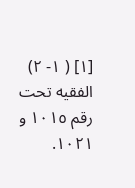[١] ( ١- ٢) الفقيه تحت رقم ١٠١٥ و ١٠٢١.